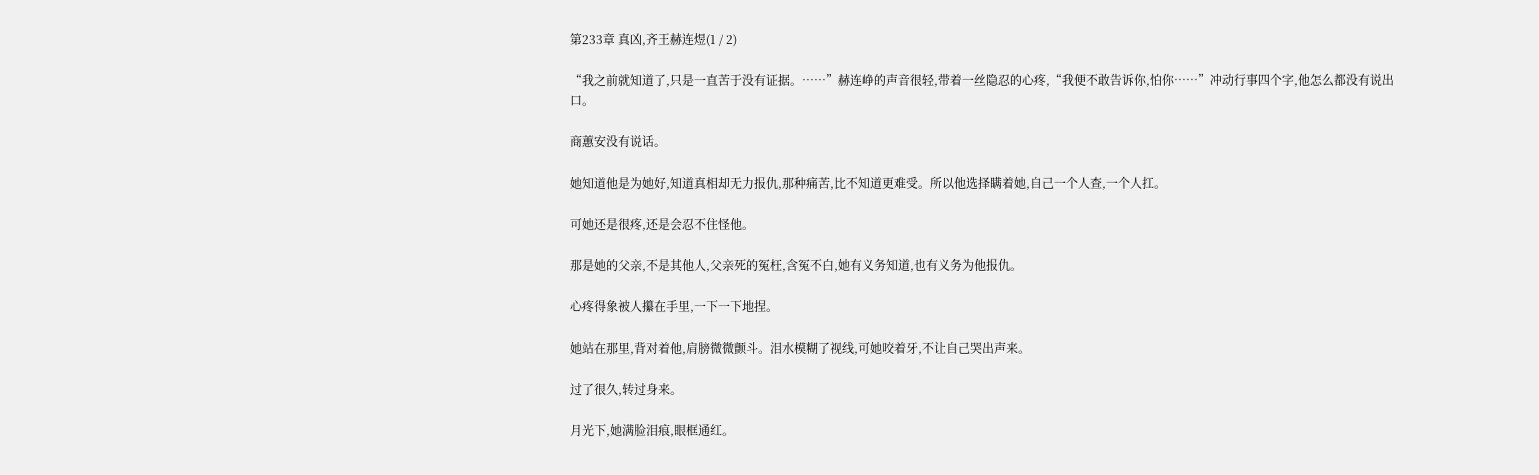第233章 真凶,齐王赫连煜(1 / 2)

“我之前就知道了,只是一直苦于没有证据。……”赫连峥的声音很轻,带着一丝隐忍的心疼,“我便不敢告诉你,怕你……”冲动行事四个字,他怎么都没有说出口。

商蕙安没有说话。

她知道他是为她好,知道真相却无力报仇,那种痛苦,比不知道更难受。所以他选择瞒着她,自己一个人查,一个人扛。

可她还是很疼,还是会忍不住怪他。

那是她的父亲,不是其他人,父亲死的冤枉,含冤不白,她有义务知道,也有义务为他报仇。

心疼得象被人攥在手里,一下一下地捏。

她站在那里,背对着他,肩膀微微颤斗。泪水模糊了视线,可她咬着牙,不让自己哭出声来。

过了很久,转过身来。

月光下,她满脸泪痕,眼框通红。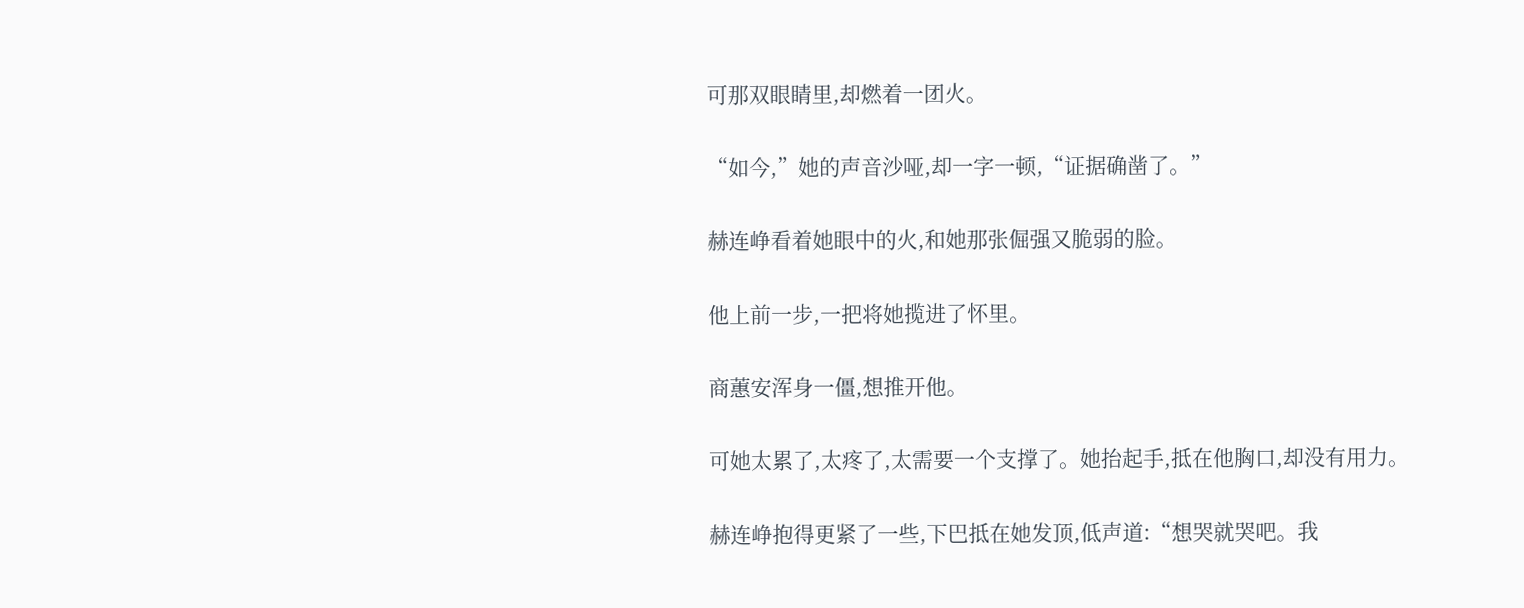可那双眼睛里,却燃着一团火。

“如今,”她的声音沙哑,却一字一顿,“证据确凿了。”

赫连峥看着她眼中的火,和她那张倔强又脆弱的脸。

他上前一步,一把将她揽进了怀里。

商蕙安浑身一僵,想推开他。

可她太累了,太疼了,太需要一个支撑了。她抬起手,抵在他胸口,却没有用力。

赫连峥抱得更紧了一些,下巴抵在她发顶,低声道:“想哭就哭吧。我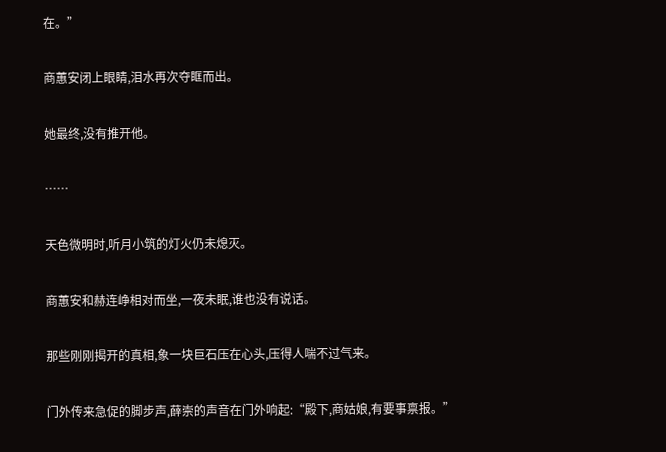在。”

商蕙安闭上眼睛,泪水再次夺眶而出。

她最终,没有推开他。

……

天色微明时,听月小筑的灯火仍未熄灭。

商蕙安和赫连峥相对而坐,一夜未眠,谁也没有说话。

那些刚刚揭开的真相,象一块巨石压在心头,压得人喘不过气来。

门外传来急促的脚步声,薛崇的声音在门外响起:“殿下,商姑娘,有要事禀报。”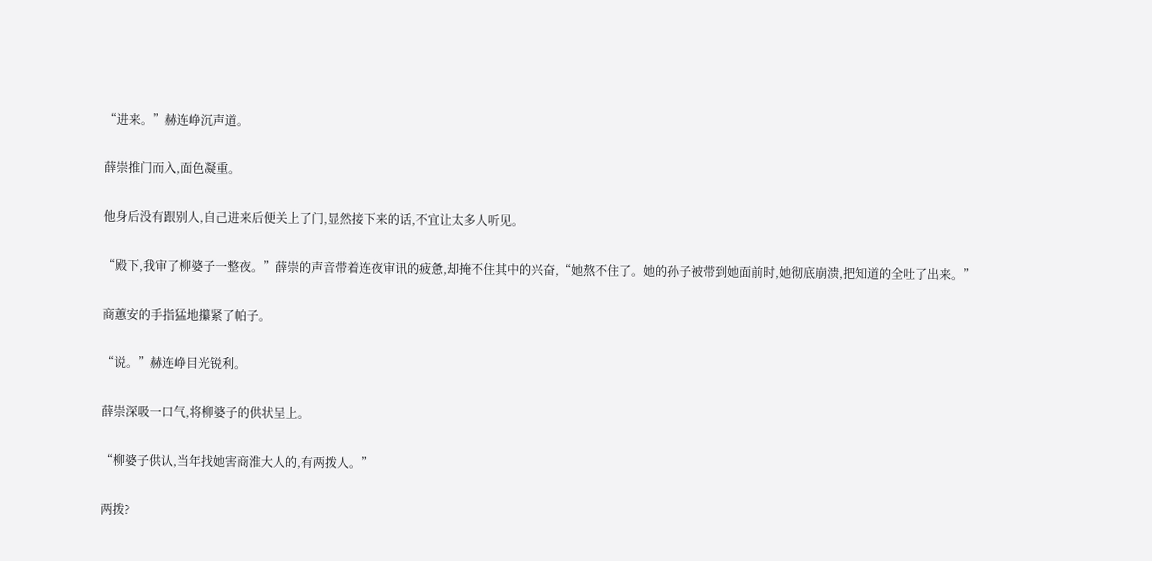“进来。”赫连峥沉声道。

薛崇推门而入,面色凝重。

他身后没有跟别人,自己进来后便关上了门,显然接下来的话,不宜让太多人听见。

“殿下,我审了柳婆子一整夜。”薛崇的声音带着连夜审讯的疲惫,却掩不住其中的兴奋,“她熬不住了。她的孙子被带到她面前时,她彻底崩溃,把知道的全吐了出来。”

商蕙安的手指猛地攥紧了帕子。

“说。”赫连峥目光锐利。

薛崇深吸一口气,将柳婆子的供状呈上。

“柳婆子供认,当年找她害商淮大人的,有两拨人。”

两拨?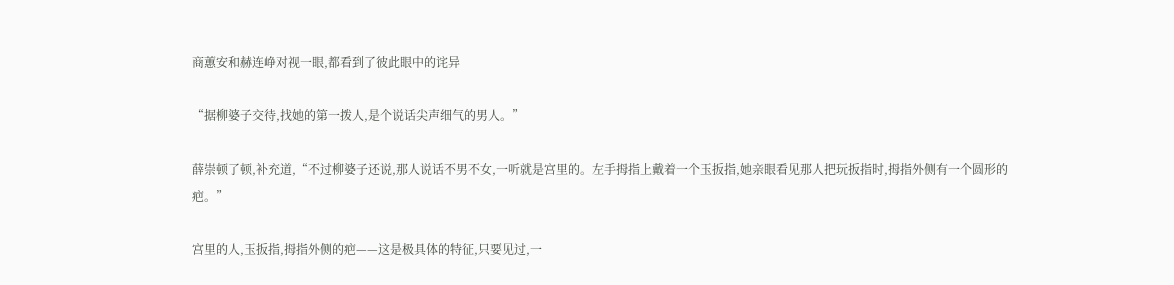商蕙安和赫连峥对视一眼,都看到了彼此眼中的诧异

“据柳婆子交待,找她的第一拨人,是个说话尖声细气的男人。”

薛崇顿了顿,补充道,“不过柳婆子还说,那人说话不男不女,一听就是宫里的。左手拇指上戴着一个玉扳指,她亲眼看见那人把玩扳指时,拇指外侧有一个圆形的疤。”

宫里的人,玉扳指,拇指外侧的疤——这是极具体的特征,只要见过,一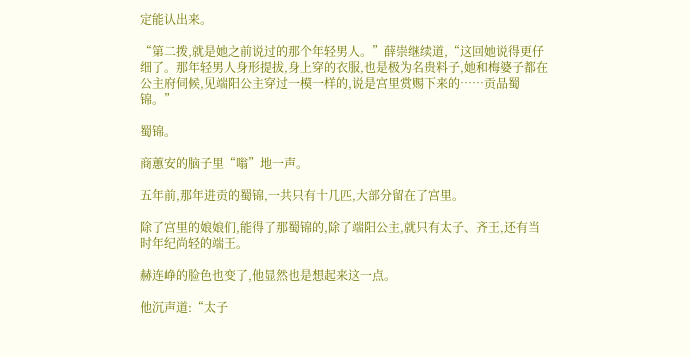定能认出来。

“第二拨,就是她之前说过的那个年轻男人。”薛崇继续道,“这回她说得更仔细了。那年轻男人身形提拔,身上穿的衣服,也是极为名贵料子,她和梅婆子都在公主府伺候,见端阳公主穿过一模一样的,说是宫里赏赐下来的……贡品蜀锦。”

蜀锦。

商蕙安的脑子里“嗡”地一声。

五年前,那年进贡的蜀锦,一共只有十几匹,大部分留在了宫里。

除了宫里的娘娘们,能得了那蜀锦的,除了端阳公主,就只有太子、齐王,还有当时年纪尚轻的端王。

赫连峥的脸色也变了,他显然也是想起来这一点。

他沉声道:“太子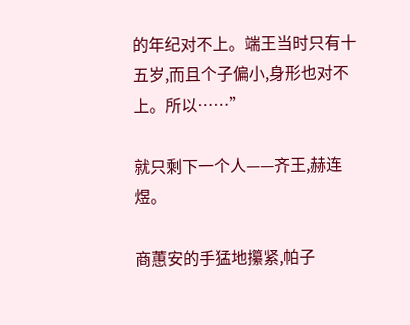的年纪对不上。端王当时只有十五岁,而且个子偏小,身形也对不上。所以……”

就只剩下一个人——齐王,赫连煜。

商蕙安的手猛地攥紧,帕子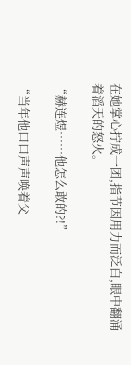在她掌心拧成一团,指节因用力而泛白,眼中翻涌着滔天的怒火。

“赫连煜……他怎么敢的?!”

“当年他口口声声唤着父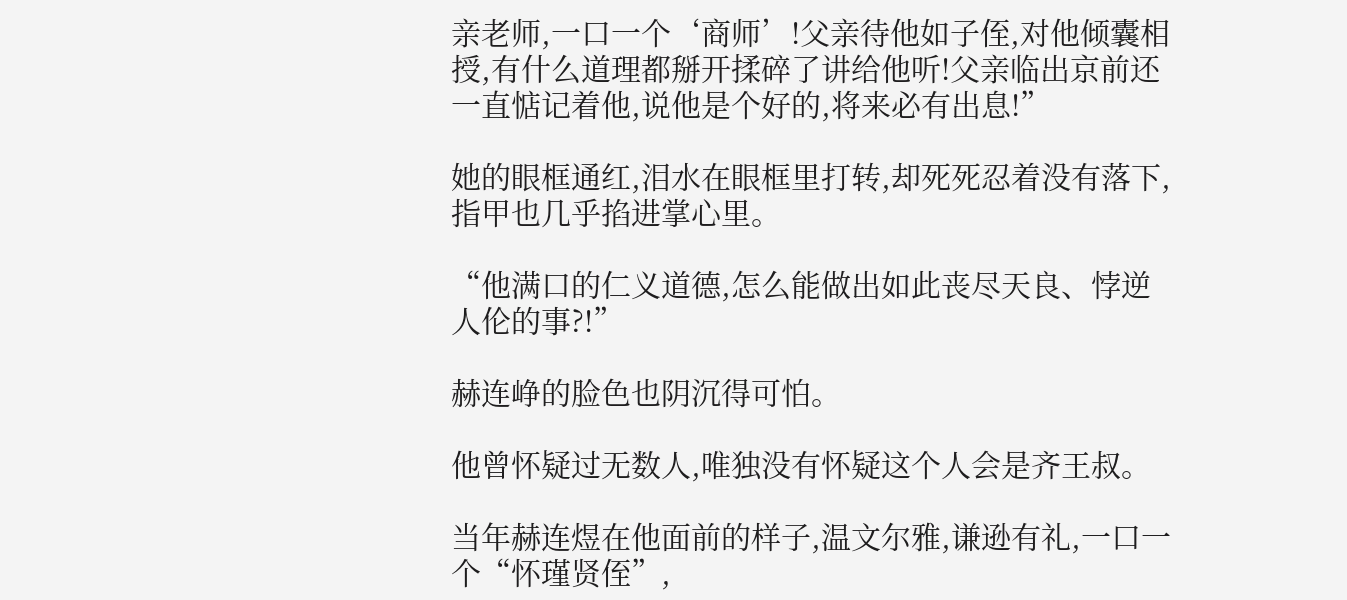亲老师,一口一个‘商师’!父亲待他如子侄,对他倾囊相授,有什么道理都掰开揉碎了讲给他听!父亲临出京前还一直惦记着他,说他是个好的,将来必有出息!”

她的眼框通红,泪水在眼框里打转,却死死忍着没有落下,指甲也几乎掐进掌心里。

“他满口的仁义道德,怎么能做出如此丧尽天良、悖逆人伦的事?!”

赫连峥的脸色也阴沉得可怕。

他曾怀疑过无数人,唯独没有怀疑这个人会是齐王叔。

当年赫连煜在他面前的样子,温文尔雅,谦逊有礼,一口一个“怀瑾贤侄”,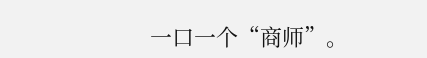一口一个“商师”。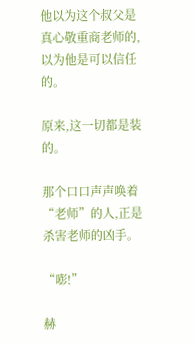他以为这个叔父是真心敬重商老师的,以为他是可以信任的。

原来,这一切都是装的。

那个口口声声唤着“老师”的人,正是杀害老师的凶手。

“嘭!”

赫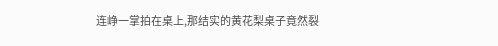连峥一掌拍在桌上,那结实的黄花梨桌子竟然裂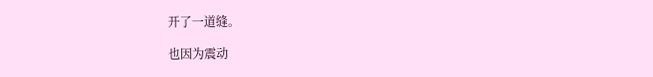开了一道缝。

也因为震动